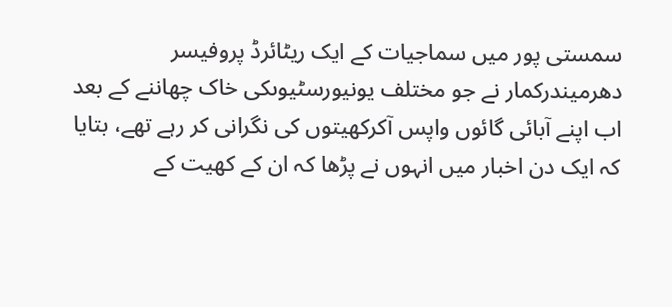سمستی پور میں سماجیات کے ایک ریٹائرڈ پروفیسر دھرمیندرکمار نے جو مختلف یونیورسٹیوںکی خاک چھاننے کے بعد اب اپنے آبائی گائوں واپس آکرکھیتوں کی نگرانی کر رہے تھے، بتایا کہ ایک دن اخبار میں انہوں نے پڑھا کہ ان کے کھیت کے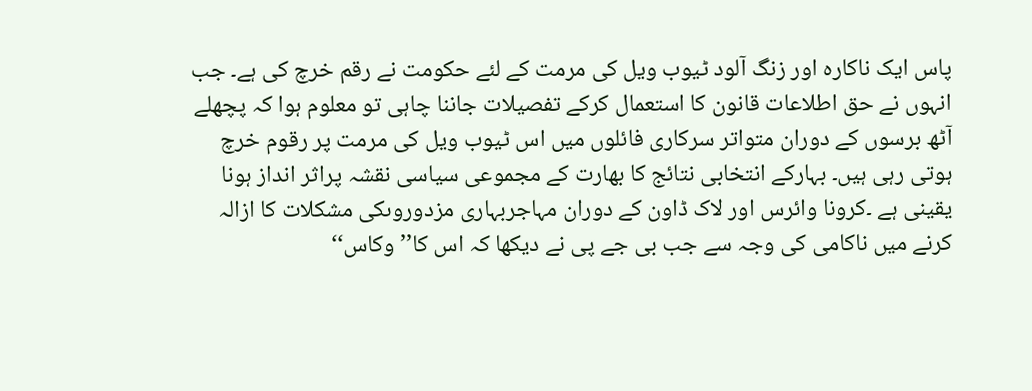پاس ایک ناکارہ اور زنگ آلود ٹیوب ویل کی مرمت کے لئے حکومت نے رقم خرچ کی ہے۔ جب انہوں نے حق اطلاعات قانون کا استعمال کرکے تفصیلات جاننا چاہی تو معلوم ہوا کہ پچھلے آٹھ برسوں کے دوران متواتر سرکاری فائلوں میں اس ٹیوب ویل کی مرمت پر رقوم خرچ ہوتی رہی ہیں۔ بہارکے انتخابی نتائج کا بھارت کے مجموعی سیاسی نقشہ پراثر انداز ہونا یقینی ہے ۔کرونا وائرس اور لاک ڈاون کے دوران مہاجربہاری مزدوروںکی مشکلات کا ازالہ کرنے میں ناکامی کی وجہ سے جب بی جے پی نے دیکھا کہ اس کا’’ وکاس‘‘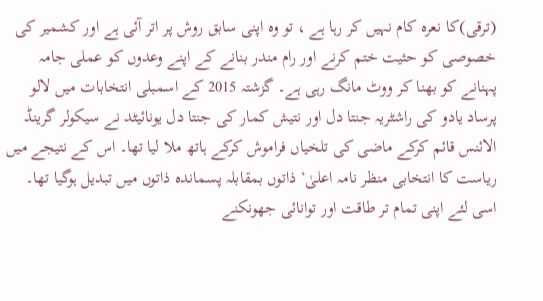(ترقی)کا نعرہ کام نہیں کر رہا ہے ، تو وہ اپنی سابق روش پر اتر آئی ہے اور کشمیر کی خصوصی کو حثیت ختم کرنے اور رام مندر بنانے کے اپنے وعدوں کو عملی جامہ پہنانے کو بھنا کر ووٹ مانگ رہی ہے۔ گزشتہ 2015 کے اسمبلی انتخابات میں لالو پرساد یادو کی راشٹریہ جنتا دل اور نتیش کمار کی جنتا دل یونائیٹد نے سیکولر گرینڈ الائنس قائم کرکے ماضی کی تلخیاں فراموش کرکے ہاتھ ملا لیا تھا۔ اس کے نتیجے میں ریاست کا انتخابی منظر نامہ اعلیٰ‘ ذاتوں بمقابلہ پسماندہ ذاتوں میں تبدیل ہوگیا تھا۔ اسی لئے اپنی تمام تر طاقت اور توانائی جھونکنے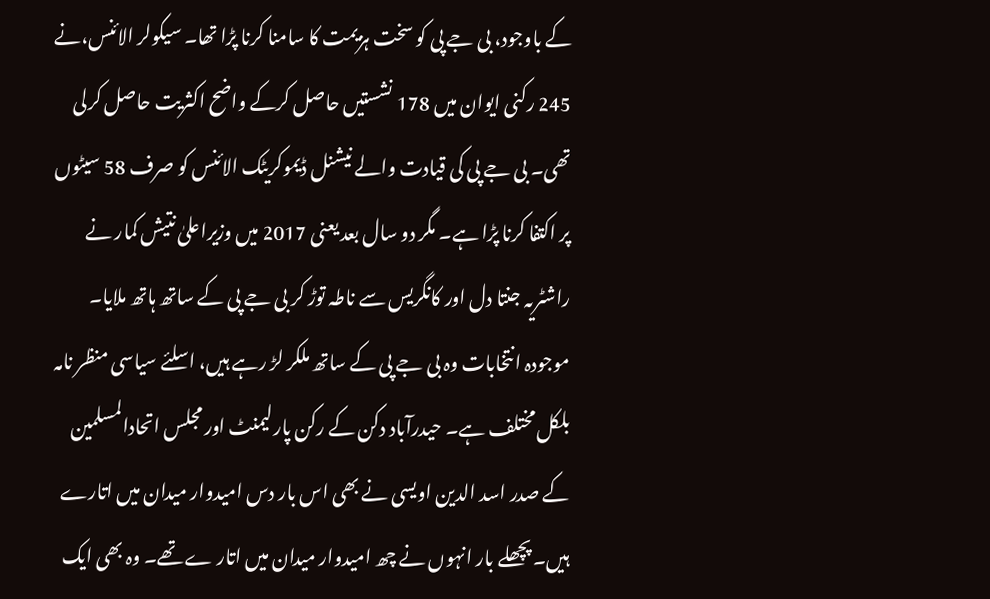کے باوجود، بی جے پی کو سخت ہزیمت کا سامنا کرنا پڑا تھا۔ سیکولر الائنس،نے 245 رکنی ایوان میں 178 نشستیں حاصل کرکے واضح اکثریت حاصل کرلی تھی۔ بی جے پی کی قیادت والے نیشنل ڈیموکریٹک الائنس کو صرف 58 سیٹوں پر اکتفا کرنا پڑا ہے۔ مگر دو سال بعد یعنی 2017 میں وزیراعلیٰ نتیش کمار نے راشٹریہ جنتا دل اور کانگریس سے ناطہ توڑ کر بی جے پی کے ساتھ ہاتھ ملایا۔ موجودہ انتخابات وہ بی جے پی کے ساتھ ملکر لڑ رہے ہیں، اسلئے سیاسی منظر نامہ بلکل مختلف ہے۔ حیدرآباد دکن کے رکن پارلیمنٹ اور مجلس اتحادالمسلمین کے صدر اسد الدین اویسی نے بھی اس بار دس امیدوار میدان میں اتارے ہیں۔ پچھلے بار انہوں نے چھ امیدوار میدان میں اتار ے تھے۔ وہ بھی ایک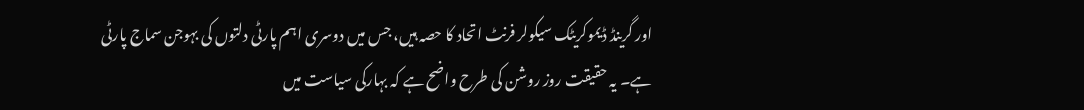اور گرینڈ ڈیموکریٹک سیکولر فرنٹ اتحاد کا حصہ ہیں، جس میں دوسری اہم پارٹی دلتوں کی بہوجن سماج پارٹی ہے۔ یہ حقیقت روز روشن کی طرح واضح ہے کہ بہارکی سیاست میں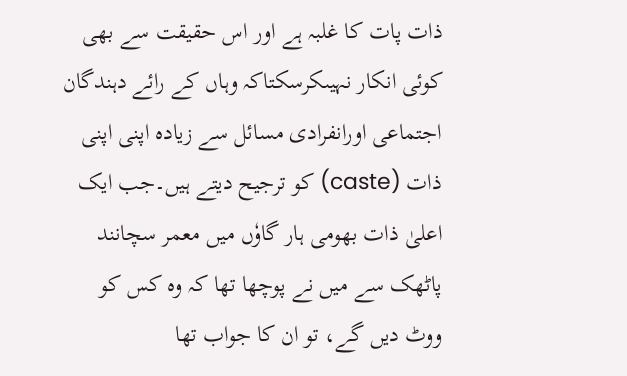ذات پات کا غلبہ ہے اور اس حقیقت سے بھی کوئی انکار نہیںکرسکتاکہ وہاں کے رائے دہندگان اجتماعی اورانفرادی مسائل سے زیادہ اپنی اپنی ذات (caste) کو ترجیح دیتے ہیں۔جب ایک اعلیٰ ذات بھومی ہار گاوٗں میں معمر سچانند پاٹھک سے میں نے پوچھا تھا کہ وہ کس کو ووٹ دیں گے، تو ان کا جواب تھا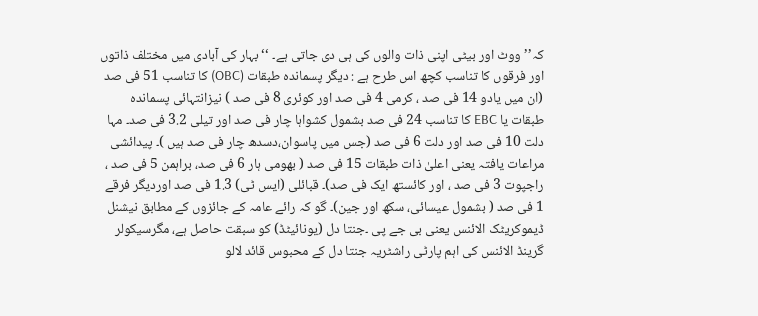کہ’’ ووٹ اور بیٹی اپنی ذات والوں کی ہی دی جاتی ہے۔ ‘‘بہار کی آبادی میں مختلف ذاتوں اور فرقوں کا تناسب کچھ اس طرح ہے : دیگر پسماندہ طبقات (OBC) کا تناسب 51 فی صد (ان میں یادو 14 فی صد ، کرمی 4 فی صد اور کوئری 8 فی صد ) نیزانتہائی پسماندہ طبقات یا EBC کا تناسب 24 فی صد بشمول کشواہا چار فی صد اور تیلی 3.2 فی صد۔ مہا دلت 10 فی صد اور دلت 6 فی صد (جس میں پاسوان،دسدھ چار فی صد ہیں )۔ پیدائشی مراعات یافتہ یعنی اعلیٰ ذات طبقات 15 فی صد ( بھومی ہار 6 فی صد، براہمن 5 فی صد ، راجپوت 3 فی صد ، اور کائستھ ایک فی صد)۔ قبائلی (ایس ٹی) 1.3 فی صد اوردیگر فرقے 1 فی صد ( بشمول عیسائی، سکھ اور جین)۔ گو کہ رائے عامہ کے جائزوں کے مطابق نیشنل ڈیموکریٹک الائنس یعنی بی جے پی ۔جنتا دل (یونائیٹڈ) کو سبقت حاصل ہے، مگرسیکولر گرینڈ الائنس کی اہم پارٹی راشٹریہ جنتا دل کے محبوس قائد لالو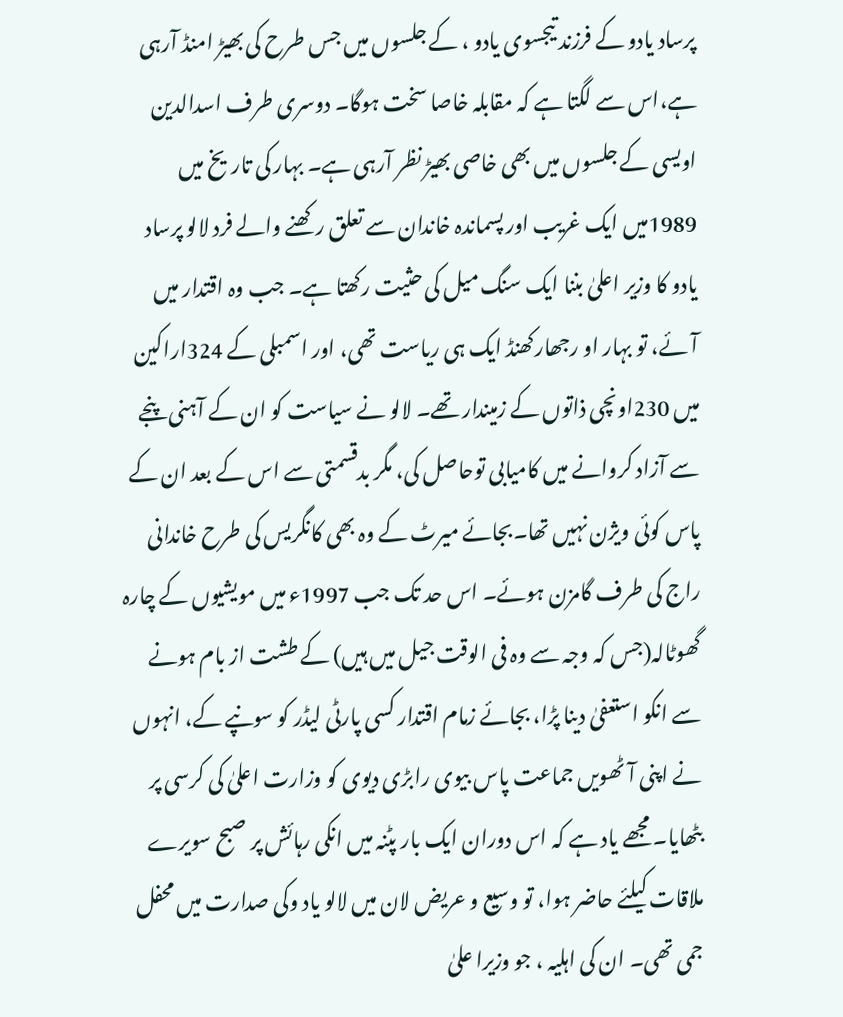پرساد یادو کے فرزند تیجسوی یادو ، کے جلسوں میں جس طرح کی بھیڑ امنڈ آرہی ہے،اس سے لگتا ہے کہ مقابلہ خاصا سخت ہوگا۔ دوسری طرف اسدالدین اویسی کے جلسوں میں بھی خاصی بھیڑ نظر آرہی ہے۔ بہار کی تاریخ میں 1989میں ایک غریب اور پسماندہ خاندان سے تعلق رکھنے والے فرد لالو پرساد یادو کا وزیر اعلیٰ بننا ایک سنگ میل کی حثیت رکھتا ہے۔ جب وہ اقتدار میں آئے، تو بہار او رجھارکھنڈ ایک ہی ریاست تھی، اور اسمبلی کے 324اراکین میں 230اونچی ذاتوں کے زمیندار تھے۔ لالو نے سیاست کو ان کے آہنی پنجے سے آزاد کروانے میں کامیابی توحاصل کی، مگر بدقسمتی سے اس کے بعد ان کے پاس کوئی ویژن نہیں تھا۔بجائے میرٹ کے وہ بھی کانگریس کی طرح خاندانی راج کی طرف گامزن ہوئے۔ اس حد تک جب 1997ء میں مویشیوں کے چارہ گھوٹالہ(جس کہ وجہ سے وہ فی الوقت جیل میں ہیں) کے طشت از بام ہونے سے انکو استعفیٰ دینا پڑا، بجائے زمام اقتدار کسی پارٹی لیڈر کو سونپے کے، انہوں نے اپنی آٹھویں جماعت پاس بیوی رابڑی دیوی کو وزارت اعلیٰ کی کرسی پر بٹھایا۔ مجھے یاد ہے کہ اس دوران ایک بار پٹنہ میں انکی رہائش پر صبح سویرے ملاقات کیلئے حاضر ہوا، تو وسیع و عریض لان میں لالو یاد وکی صدارت میں محفل جمی تھی۔ ان کی اہلیہ ، جو وزیرا علیٰ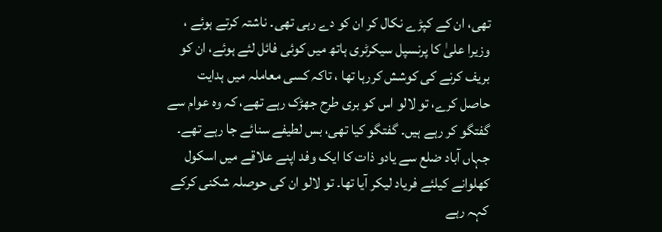تھی، ان کے کپڑے نکال کر ان کو دے رہی تھی۔ ناشتہ کرتے ہوئے ، وزیرا علیٰ کا پرنسپل سیکرٹری ہاتھ میں کوئی فائل لئے ہوئے، ان کو بریف کرنے کی کوشش کررہا تھا ، تاکہ کسی معاملہ میں ہدایت حاصل کرے، تو لالو اس کو بری طرح جھڑک رہے تھے، کہ وہ عوام سے گفتگو کر رہے ہیں۔ گفتگو کیا تھی، بس لطیفے سنائے جا رہے تھے۔ جہاں آباد ضلع سے یادو ذات کا ایک وفد اپنے علاقے میں اسکول کھلوانے کیلئے فریاد لیکر آیا تھا۔ تو لالو ان کی حوصلہ شکنی کرکے کہہ رہے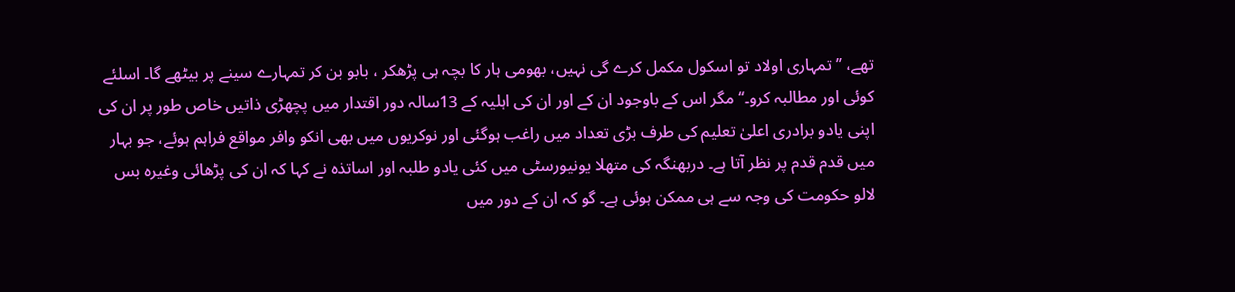تھے، ’’تمہاری اولاد تو اسکول مکمل کرے گی نہیں، بھومی ہار کا بچہ ہی پڑھکر ، بابو بن کر تمہارے سینے پر بیٹھے گا۔ اسلئے کوئی اور مطالبہ کرو۔‘‘ مگر اس کے باوجود ان کے اور ان کی اہلیہ کے 13سالہ دور اقتدار میں پچھڑی ذاتیں خاص طور پر ان کی اپنی یادو برادری اعلیٰ تعلیم کی طرف بڑی تعداد میں راغب ہوگئی اور نوکریوں میں بھی انکو وافر مواقع فراہم ہوئے، جو بہار میں قدم قدم پر نظر آتا ہے۔ دربھنگہ کی متھلا یونیورسٹی میں کئی یادو طلبہ اور اساتذہ نے کہا کہ ان کی پڑھائی وغیرہ بس لالو حکومت کی وجہ سے ہی ممکن ہوئی ہے۔ گو کہ ان کے دور میں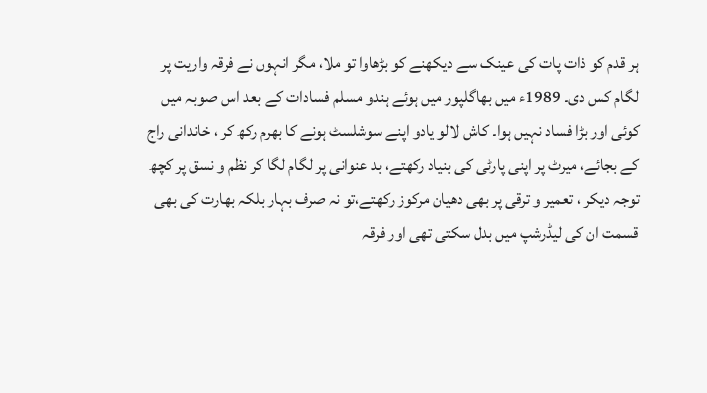ہر قدم کو ذات پات کی عینک سے دیکھنے کو بڑھاوا تو ملا، مگر انہوں نے فرقہ واریت پر لگام کس دی۔ 1989ء میں بھاگلپور میں ہوئے ہندو مسلم فسادات کے بعد اس صوبہ میں کوئی اور بڑا فساد نہیں ہوا۔ کاش لالو یادو اپنے سوشلسٹ ہونے کا بھرم رکھ کر ، خاندانی راج کے بجائے، میرٹ پر اپنی پارٹی کی بنیاد رکھتے، بد عنوانی پر لگام لگا کر نظم و نسق پر کچھ توجہ دیکر ، تعمیر و ترقی پر بھی دھیان مرکوز رکھتے،تو نہ صرف بہار بلکہ بھارت کی بھی قسمت ان کی لیڈرشپ میں بدل سکتی تھی اور فرقہ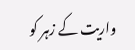واریت کے زہر کو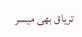تریاق بھی میسر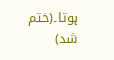ہوتا۔(ختم شد)